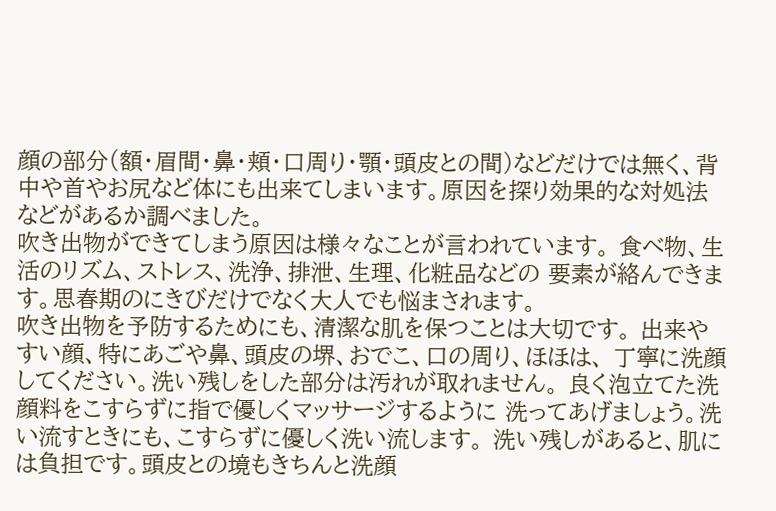顔の部分(額・眉間・鼻・頬・口周り・顎・頭皮との間)などだけでは無く、背中や首やお尻など体にも出来てしまいます。原因を探り効果的な対処法などがあるか調べました。
吹き出物ができてしまう原因は様々なことが言われています。 食べ物、生活のリズム、ストレス、洗浄、排泄、生理、化粧品などの 要素が絡んできます。思春期のにきびだけでなく大人でも悩まされます。
吹き出物を予防するためにも、清潔な肌を保つことは大切です。 出来やすい顔、特にあごや鼻、頭皮の堺、おでこ、口の周り、ほほは、 丁寧に洗顔してください。洗い残しをした部分は汚れが取れません。 良く泡立てた洗顔料をこすらずに指で優しくマッサージするように 洗ってあげましょう。洗い流すときにも、こすらずに優しく洗い流します。 洗い残しがあると、肌には負担です。頭皮との境もきちんと洗顔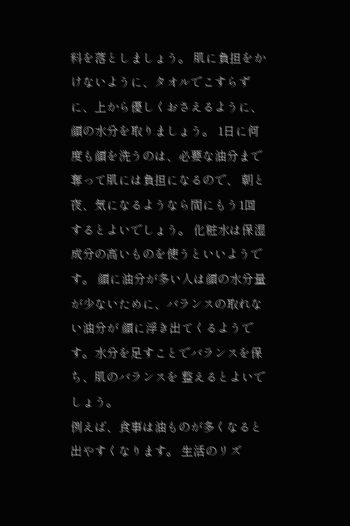料を落としましょう。 肌に負担をかけないように、タオルでこすらずに、上から優しくおさえるように、 顔の水分を取りましょう。 1日に何度も顔を洗うのは、必要な油分まで奪って肌には負担になるので、 朝と夜、気になるようなら間にもう1回するとよいでしょう。 化粧水は保湿成分の高いものを使うといいようです。 顔に油分が多い人は顔の水分量が少ないために、バランスの取れない油分が 顔に浮き出てくるようです。水分を足すことでバランスを保ち、肌のバランスを 整えるとよいでしょう。
例えば、食事は油ものが多くなると出やすくなります。 生活のリズ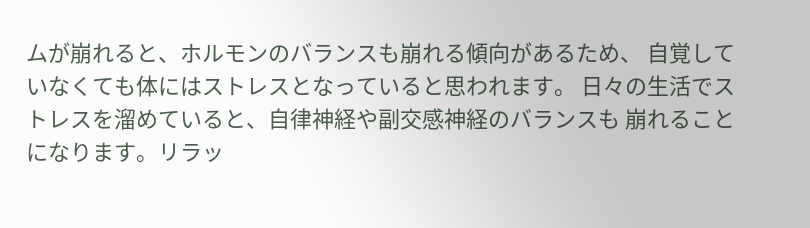ムが崩れると、ホルモンのバランスも崩れる傾向があるため、 自覚していなくても体にはストレスとなっていると思われます。 日々の生活でストレスを溜めていると、自律神経や副交感神経のバランスも 崩れることになります。リラッ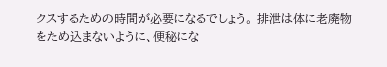クスするための時間が必要になるでしょう。 排泄は体に老廃物をため込まないように、便秘にな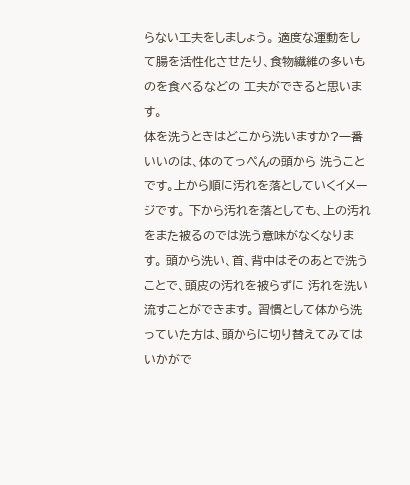らない工夫をしましょう。 適度な運動をして腸を活性化させたり、食物繊維の多いものを食べるなどの 工夫ができると思います。
体を洗うときはどこから洗いますか?一番いいのは、体のてっぺんの頭から 洗うことです。上から順に汚れを落としていくイメージです。 下から汚れを落としても、上の汚れをまた被るのでは洗う意味がなくなります。 頭から洗い、首、背中はそのあとで洗うことで、頭皮の汚れを被らずに 汚れを洗い流すことができます。 習慣として体から洗っていた方は、頭からに切り替えてみてはいかがで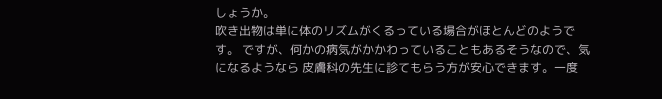しょうか。
吹き出物は単に体のリズムがくるっている場合がほとんどのようです。 ですが、何かの病気がかかわっていることもあるそうなので、気になるようなら 皮膚科の先生に診てもらう方が安心できます。一度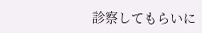診察してもらいに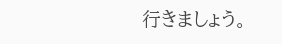行きましょう。